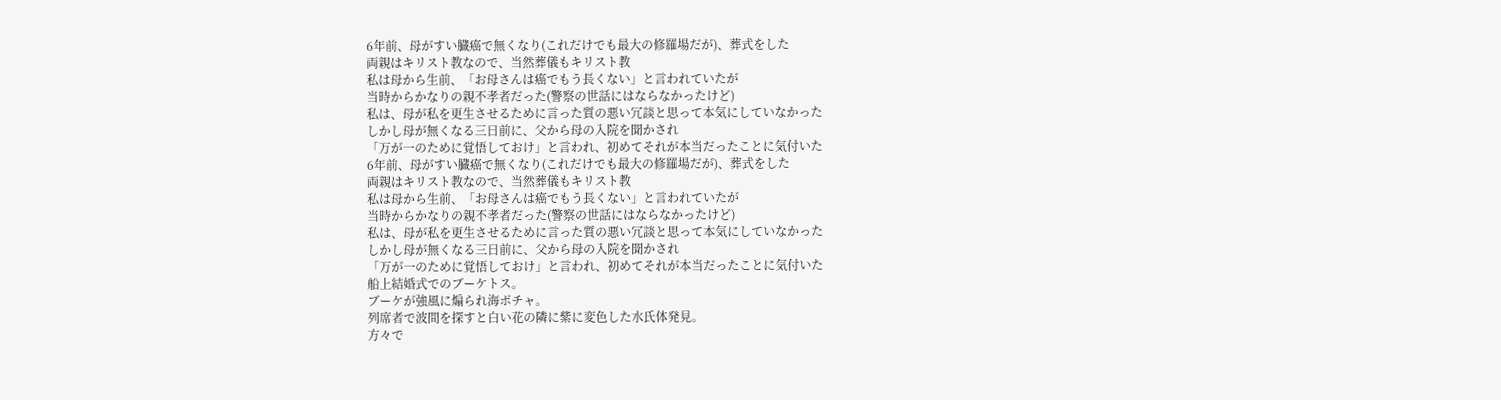6年前、母がすい臓癌で無くなり(これだけでも最大の修羅場だが)、葬式をした
両親はキリスト教なので、当然葬儀もキリスト教
私は母から生前、「お母さんは癌でもう長くない」と言われていたが
当時からかなりの親不孝者だった(警察の世話にはならなかったけど)
私は、母が私を更生させるために言った質の悪い冗談と思って本気にしていなかった
しかし母が無くなる三日前に、父から母の入院を聞かされ
「万が一のために覚悟しておけ」と言われ、初めてそれが本当だったことに気付いた
6年前、母がすい臓癌で無くなり(これだけでも最大の修羅場だが)、葬式をした
両親はキリスト教なので、当然葬儀もキリスト教
私は母から生前、「お母さんは癌でもう長くない」と言われていたが
当時からかなりの親不孝者だった(警察の世話にはならなかったけど)
私は、母が私を更生させるために言った質の悪い冗談と思って本気にしていなかった
しかし母が無くなる三日前に、父から母の入院を聞かされ
「万が一のために覚悟しておけ」と言われ、初めてそれが本当だったことに気付いた
船上結婚式でのブーケトス。
ブーケが強風に煽られ海ポチャ。
列席者で波間を探すと白い花の隣に紫に変色した水氏体発見。
方々で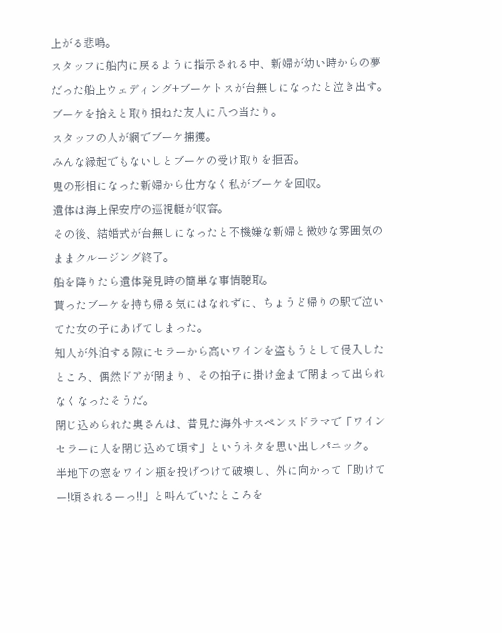上がる悲鳴。
スタッフに船内に戻るように指示される中、新婦が幼い時からの夢だった船上ウェディング+ブーケトスが台無しになったと泣き出す。
ブーケを拾えと取り損ねた友人に八つ当たり。
スタッフの人が網でブーケ捕獲。
みんな縁起でもないしとブーケの受け取りを拒否。
鬼の形相になった新婦から仕方なく私がブーケを回収。
遺体は海上保安庁の巡視艇が収容。
その後、結婚式が台無しになったと不機嫌な新婦と微妙な雰囲気のままクルージング終了。
船を降りたら遺体発見時の簡単な事情聴取。
貰ったブーケを持ち帰る気にはなれずに、ちょうど帰りの駅で泣いてた女の子にあげてしまった。
知人が外泊する隙にセラーから高いワインを盗もうとして侵入したところ、偶然ドアが閉まり、その拍子に掛け金まで閉まって出られなくなったそうだ。
閉じ込められた奥さんは、昔見た海外サスペンスドラマで「ワインセラーに人を閉じ込めて頃す」というネタを思い出しパニック。
半地下の窓をワイン瓶を投げつけて破壊し、外に向かって「助けてー!頃されるーっ!!」と叫んでいたところを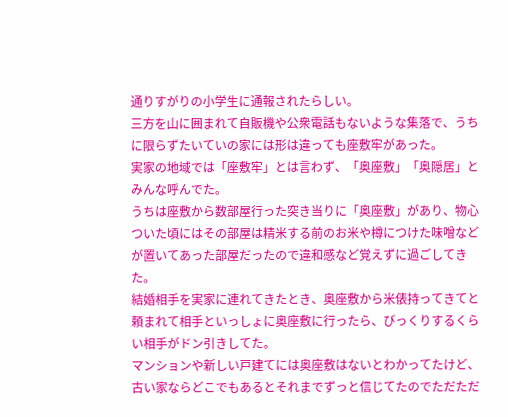通りすがりの小学生に通報されたらしい。
三方を山に囲まれて自販機や公衆電話もないような集落で、うちに限らずたいていの家には形は違っても座敷牢があった。
実家の地域では「座敷牢」とは言わず、「奥座敷」「奥隠居」とみんな呼んでた。
うちは座敷から数部屋行った突き当りに「奥座敷」があり、物心ついた頃にはその部屋は精米する前のお米や樽につけた味噌などが置いてあった部屋だったので違和感など覚えずに過ごしてきた。
結婚相手を実家に連れてきたとき、奥座敷から米俵持ってきてと頼まれて相手といっしょに奥座敷に行ったら、びっくりするくらい相手がドン引きしてた。
マンションや新しい戸建てには奥座敷はないとわかってたけど、古い家ならどこでもあるとそれまでずっと信じてたのでただただ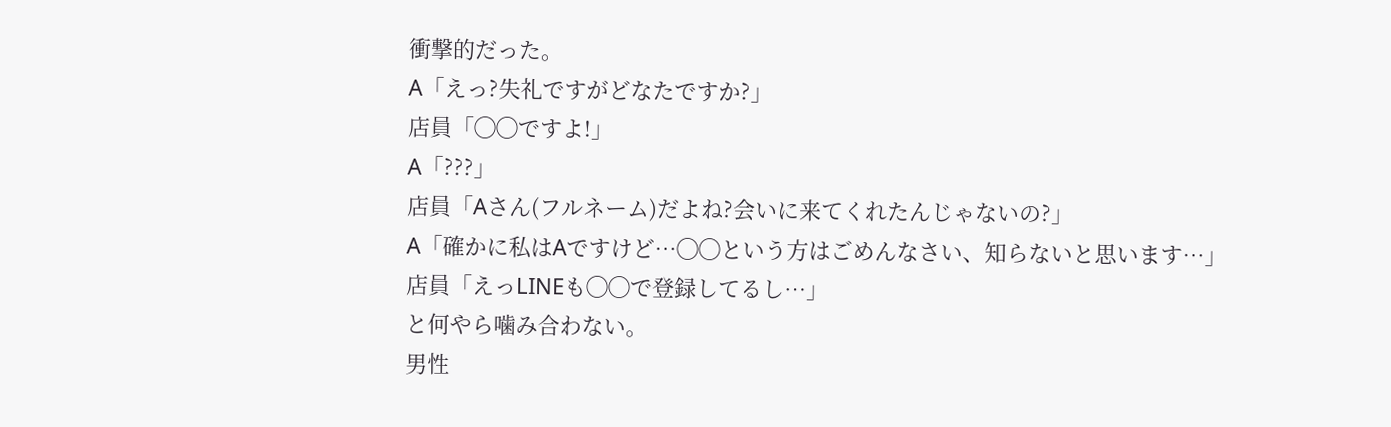衝撃的だった。
A「えっ?失礼ですがどなたですか?」
店員「◯◯ですよ!」
A「???」
店員「Aさん(フルネーム)だよね?会いに来てくれたんじゃないの?」
A「確かに私はAですけど…◯◯という方はごめんなさい、知らないと思います…」
店員「えっLINEも◯◯で登録してるし…」
と何やら噛み合わない。
男性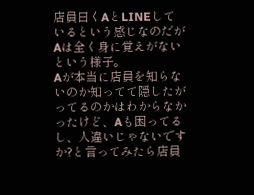店員曰くAとLINEしているという感じなのだがAは全く身に覚えがないという様子。
Aが本当に店員を知らないのか知ってて隠したがってるのかはわからなかったけど、Aも困ってるし、人違いじゃないですか?と言ってみたら店員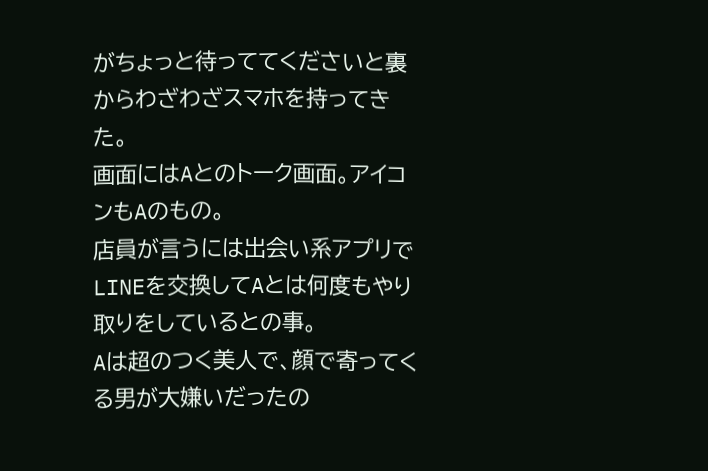がちょっと待っててくださいと裏からわざわざスマホを持ってきた。
画面にはAとのトーク画面。アイコンもAのもの。
店員が言うには出会い系アプリでLINEを交換してAとは何度もやり取りをしているとの事。
Aは超のつく美人で、顔で寄ってくる男が大嫌いだったの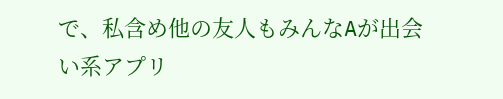で、私含め他の友人もみんなAが出会い系アプリ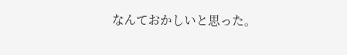なんておかしいと思った。